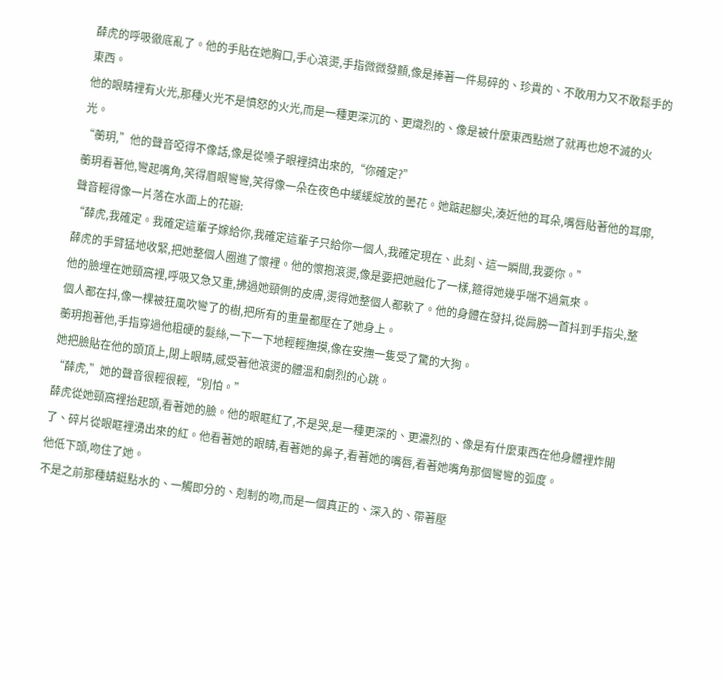薛虎的呼吸徹底亂了。他的手貼在她胸口,手心滾燙,手指微微發顫,像是捧著一件易碎的、珍貴的、不敢用力又不敢鬆手的東西。
他的眼睛裡有火光,那種火光不是憤怒的火光,而是一種更深沉的、更熾烈的、像是被什麼東西點燃了就再也熄不滅的火光。
“蘅玥,”他的聲音啞得不像話,像是從嗓子眼裡擠出來的,“你確定?”
蘅玥看著他,彎起嘴角,笑得眉眼彎彎,笑得像一朵在夜色中緩緩綻放的曇花。她踮起腳尖,湊近他的耳朵,嘴唇貼著他的耳廓,聲音輕得像一片落在水面上的花瓣:
“薛虎,我確定。我確定這輩子嫁給你,我確定這輩子只給你一個人,我確定現在、此刻、這一瞬間,我要你。”
薛虎的手臂猛地收緊,把她整個人圈進了懷裡。他的懷抱滾燙,像是要把她融化了一樣,箍得她幾乎喘不過氣來。
他的臉埋在她頸窩裡,呼吸又急又重,拂過她頸側的皮膚,燙得她整個人都軟了。他的身體在發抖,從肩膀一首抖到手指尖,整個人都在抖,像一棵被狂風吹彎了的樹,把所有的重量都壓在了她身上。
蘅玥抱著他,手指穿過他粗硬的髮絲,一下一下地輕輕撫摸,像在安撫一隻受了驚的大狗。
她把臉貼在他的頭頂上,閉上眼睛,感受著他滾燙的體溫和劇烈的心跳。
“薛虎,”她的聲音很輕很輕,“別怕。”
薛虎從她頸窩裡抬起頭,看著她的臉。他的眼眶紅了,不是哭,是一種更深的、更濃烈的、像是有什麼東西在他身體裡炸開了、碎片從眼眶裡湧出來的紅。他看著她的眼睛,看著她的鼻子,看著她的嘴唇,看著她嘴角那個彎彎的弧度。
他低下頭,吻住了她。
不是之前那種蜻蜓點水的、一觸即分的、剋制的吻,而是一個真正的、深入的、帶著壓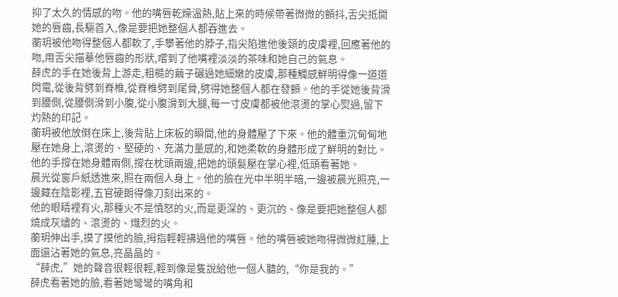抑了太久的情感的吻。他的嘴唇乾燥溫熱,貼上來的時候帶著微微的顫抖,舌尖抵開她的唇齒,長驅首入,像是要把她整個人都吞進去。
蘅玥被他吻得整個人都軟了,手攀著他的脖子,指尖陷進他後頸的皮膚裡,回應著他的吻,用舌尖描摹他唇齒的形狀,嚐到了他嘴裡淡淡的茶味和她自己的氣息。
薛虎的手在她後背上游走,粗糙的繭子碾過她細嫩的皮膚,那種觸感鮮明得像一道道閃電,從後背劈到脊椎,從脊椎劈到尾骨,劈得她整個人都在發顫。他的手從她後背滑到腰側,從腰側滑到小腹,從小腹滑到大腿,每一寸皮膚都被他滾燙的掌心熨過,留下灼熱的印記。
蘅玥被他放倒在床上,後背貼上床板的瞬間,他的身體壓了下來。他的體重沉甸甸地壓在她身上,滾燙的、堅硬的、充滿力量感的,和她柔軟的身體形成了鮮明的對比。他的手撐在她身體兩側,撐在枕頭兩邊,把她的頭髮壓在掌心裡,低頭看著她。
晨光從窗戶紙透進來,照在兩個人身上。他的臉在光中半明半暗,一邊被晨光照亮,一邊藏在陰影裡,五官硬朗得像刀刻出來的。
他的眼睛裡有火,那種火不是憤怒的火,而是更深的、更沉的、像是要把她整個人都燒成灰燼的、滾燙的、熾烈的火。
蘅玥伸出手,摸了摸他的臉,拇指輕輕拂過他的嘴唇。他的嘴唇被她吻得微微紅腫,上面還沾著她的氣息,亮晶晶的。
“薛虎,”她的聲音很輕很輕,輕到像是隻說給他一個人聽的,“你是我的。”
薛虎看著她的臉,看著她彎彎的嘴角和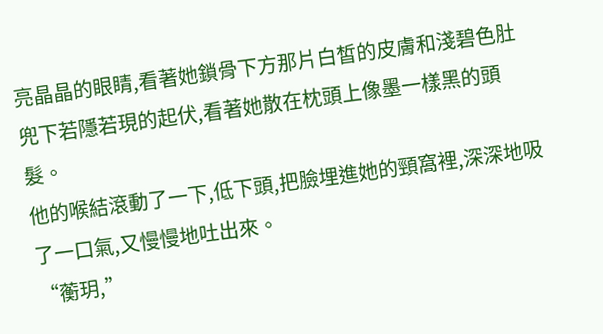亮晶晶的眼睛,看著她鎖骨下方那片白皙的皮膚和淺碧色肚兜下若隱若現的起伏,看著她散在枕頭上像墨一樣黑的頭髮。
他的喉結滾動了一下,低下頭,把臉埋進她的頸窩裡,深深地吸了一口氣,又慢慢地吐出來。
“蘅玥,”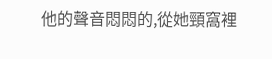他的聲音悶悶的,從她頸窩裡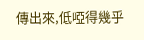傳出來,低啞得幾乎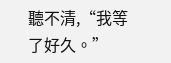聽不清,“我等了好久。”